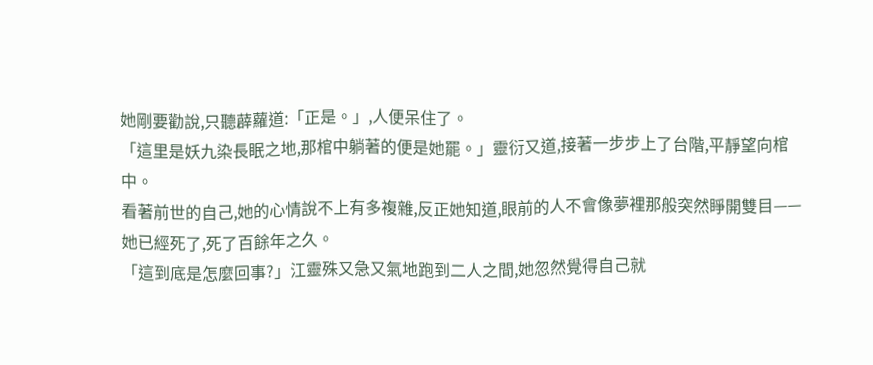她剛要勸說,只聽薜蘿道:「正是。」,人便呆住了。
「這里是妖九染長眠之地,那棺中躺著的便是她罷。」靈衍又道,接著一步步上了台階,平靜望向棺中。
看著前世的自己,她的心情說不上有多複雜,反正她知道,眼前的人不會像夢裡那般突然睜開雙目——她已經死了,死了百餘年之久。
「這到底是怎麼回事?」江靈殊又急又氣地跑到二人之間,她忽然覺得自己就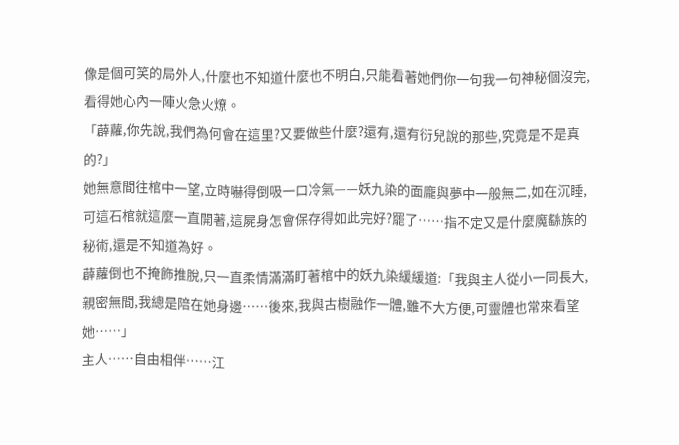像是個可笑的局外人,什麼也不知道什麼也不明白,只能看著她們你一句我一句神秘個沒完,看得她心內一陣火急火燎。
「薜蘿,你先說,我們為何會在這里?又要做些什麼?還有,還有衍兒說的那些,究竟是不是真的?」
她無意間往棺中一望,立時嚇得倒吸一口冷氣——妖九染的面龐與夢中一般無二,如在沉睡,可這石棺就這麼一直開著,這屍身怎會保存得如此完好?罷了……指不定又是什麼魔繇族的秘術,還是不知道為好。
薜蘿倒也不掩飾推脫,只一直柔情滿滿盯著棺中的妖九染緩緩道:「我與主人從小一同長大,親密無間,我總是陪在她身邊……後來,我與古樹融作一體,雖不大方便,可靈體也常來看望她……」
主人……自由相伴……江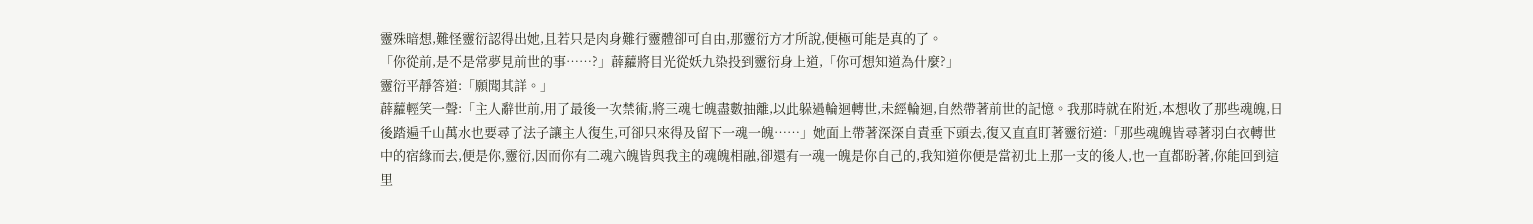靈殊暗想,難怪靈衍認得出她,且若只是肉身難行靈體卻可自由,那靈衍方才所說,便極可能是真的了。
「你從前,是不是常夢見前世的事……?」薜蘿將目光從妖九染投到靈衍身上道,「你可想知道為什麼?」
靈衍平靜答道:「願聞其詳。」
薜蘿輕笑一聲:「主人辭世前,用了最後一次禁術,將三魂七魄盡數抽離,以此躲過輪迴轉世,未經輪迴,自然帶著前世的記憶。我那時就在附近,本想收了那些魂魄,日後踏遍千山萬水也要尋了法子讓主人復生,可卻只來得及留下一魂一魄……」她面上帶著深深自責垂下頭去,復又直直盯著靈衍道:「那些魂魄皆尋著羽白衣轉世中的宿緣而去,便是你,靈衍,因而你有二魂六魄皆與我主的魂魄相融,卻還有一魂一魄是你自己的,我知道你便是當初北上那一支的後人,也一直都盼著,你能回到這里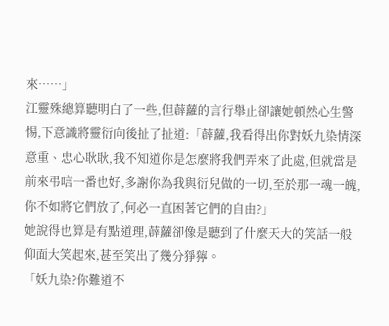來……」
江靈殊總算聽明白了一些,但薜蘿的言行舉止卻讓她頓然心生警惕,下意識將靈衍向後扯了扯道:「薜蘿,我看得出你對妖九染情深意重、忠心耿耿,我不知道你是怎麼將我們弄來了此處,但就當是前來弔唁一番也好,多謝你為我與衍兒做的一切,至於那一魂一魄,你不如將它們放了,何必一直困著它們的自由?」
她說得也算是有點道理,薜蘿卻像是聽到了什麼天大的笑話一般仰面大笑起來,甚至笑出了幾分猙獰。
「妖九染?你難道不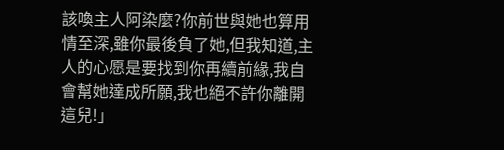該喚主人阿染麼?你前世與她也算用情至深,雖你最後負了她,但我知道,主人的心愿是要找到你再續前緣,我自會幫她達成所願,我也絕不許你離開這兒!」